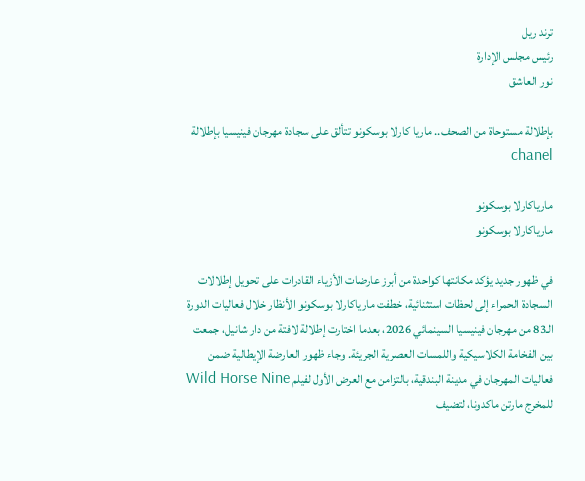ترند ريل
رئيس مجلس الإدارة
نور العاشق

بإطلالة مستوحاة من الصحف.. ماريا كارلا بوسكونو تتألق على سجادة مهرجان فينيسيا بإطلالة chanel

مارياكارلا بوسكونو
مارياكارلا بوسكونو

في ظهور جديد يؤكد مكانتها كواحدة من أبرز عارضات الأزياء القادرات على تحويل إطلالات السجادة الحمراء إلى لحظات استثنائية، خطفت مارياكارلا بوسكونو الأنظار خلال فعاليات الدورة الـ83 من مهرجان فينيسيا السينمائي 2026، بعدما اختارت إطلالة لافتة من دار شانيل، جمعت بين الفخامة الكلاسيكية واللمسات العصرية الجريئة. وجاء ظهور العارضة الإيطالية ضمن فعاليات المهرجان في مدينة البندقية، بالتزامن مع العرض الأول لفيلم Wild Horse Nine للمخرج مارتن ماكدونا، لتضيف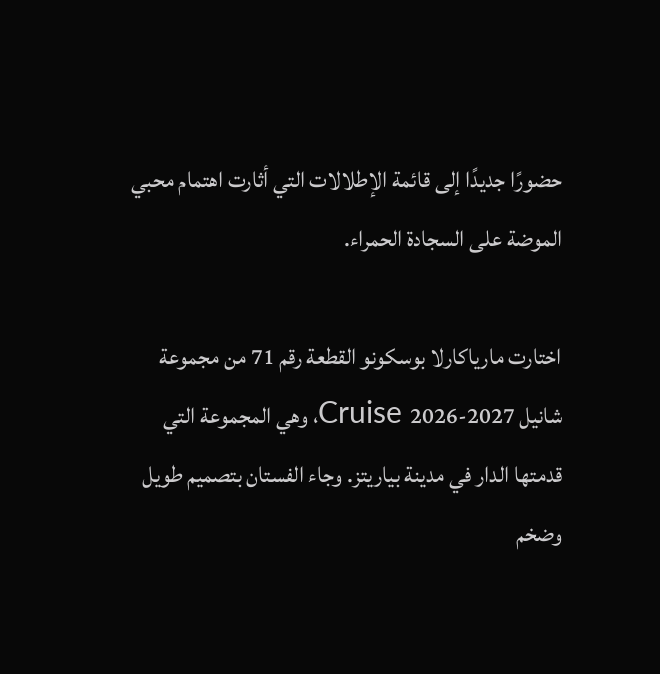حضورًا جديدًا إلى قائمة الإطلالات التي أثارت اهتمام محبي الموضة على السجادة الحمراء.

اختارت مارياكارلا بوسكونو القطعة رقم 71 من مجموعة شانيل Cruise 2026-2027، وهي المجموعة التي قدمتها الدار في مدينة بياريتز. وجاء الفستان بتصميم طويل وضخم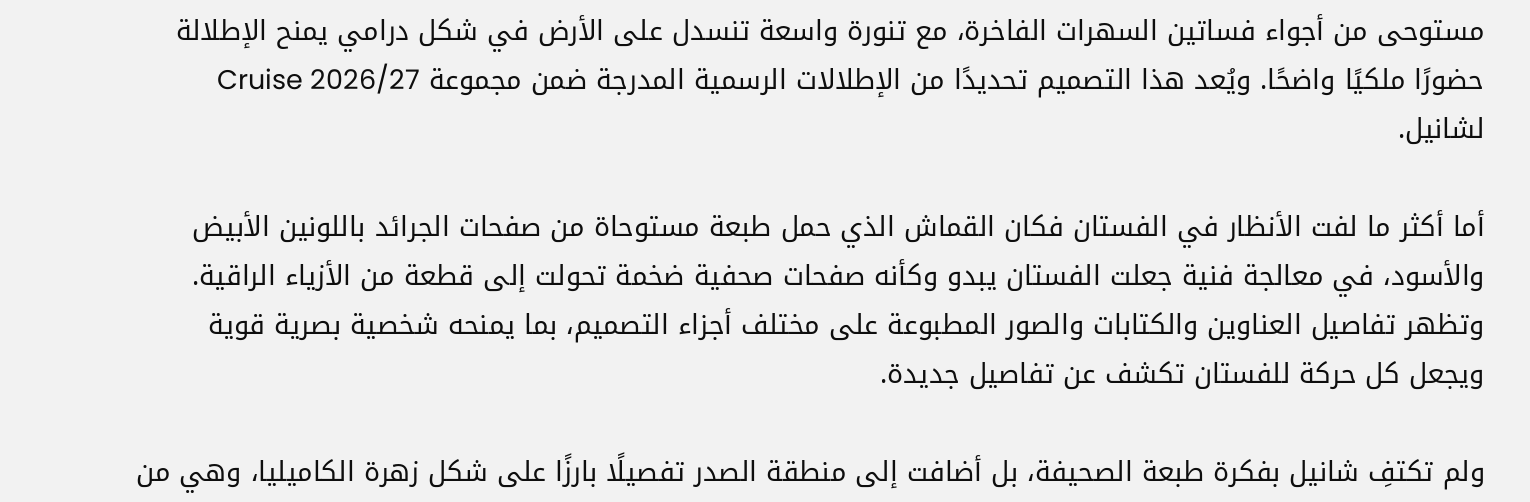مستوحى من أجواء فساتين السهرات الفاخرة، مع تنورة واسعة تنسدل على الأرض في شكل درامي يمنح الإطلالة حضورًا ملكيًا واضحًا. ويُعد هذا التصميم تحديدًا من الإطلالات الرسمية المدرجة ضمن مجموعة Cruise 2026/27 لشانيل.

أما أكثر ما لفت الأنظار في الفستان فكان القماش الذي حمل طبعة مستوحاة من صفحات الجرائد باللونين الأبيض والأسود، في معالجة فنية جعلت الفستان يبدو وكأنه صفحات صحفية ضخمة تحولت إلى قطعة من الأزياء الراقية. وتظهر تفاصيل العناوين والكتابات والصور المطبوعة على مختلف أجزاء التصميم، بما يمنحه شخصية بصرية قوية ويجعل كل حركة للفستان تكشف عن تفاصيل جديدة.

ولم تكتفِ شانيل بفكرة طبعة الصحيفة، بل أضافت إلى منطقة الصدر تفصيلًا بارزًا على شكل زهرة الكاميليا، وهي من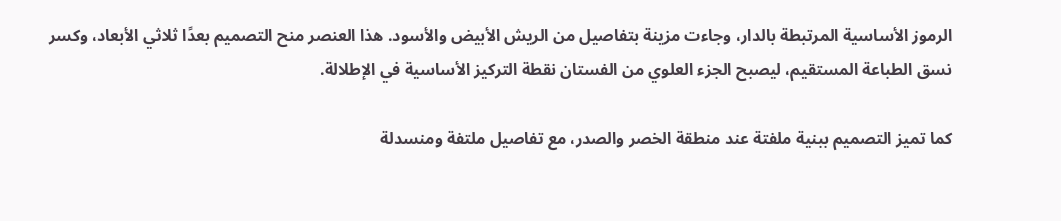الرموز الأساسية المرتبطة بالدار، وجاءت مزينة بتفاصيل من الريش الأبيض والأسود. هذا العنصر منح التصميم بعدًا ثلاثي الأبعاد، وكسر نسق الطباعة المستقيم، ليصبح الجزء العلوي من الفستان نقطة التركيز الأساسية في الإطلالة.

كما تميز التصميم ببنية ملفتة عند منطقة الخصر والصدر، مع تفاصيل ملتفة ومنسدلة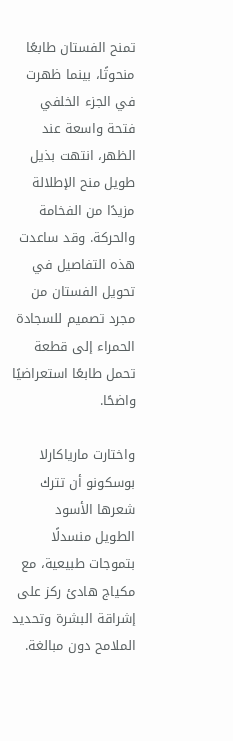تمنح الفستان طابعًا منحوتًا، بينما ظهرت في الجزء الخلفي فتحة واسعة عند الظهر، انتهت بذيل طويل منح الإطلالة مزيدًا من الفخامة والحركة. وقد ساعدت هذه التفاصيل في تحويل الفستان من مجرد تصميم للسجادة الحمراء إلى قطعة تحمل طابعًا استعراضيًا واضحًا.

واختارت مارياكارلا بوسكونو أن تترك شعرها الأسود الطويل منسدلًا بتموجات طبيعية، مع مكياج هادئ ركز على إشراقة البشرة وتحديد الملامح دون مبالغة.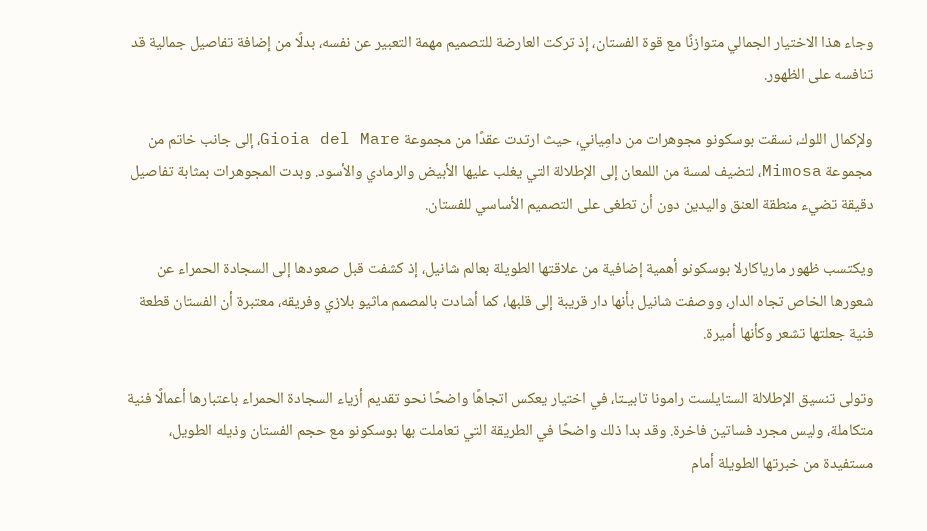وجاء هذا الاختيار الجمالي متوازنًا مع قوة الفستان، إذ تركت العارضة للتصميم مهمة التعبير عن نفسه، بدلًا من إضافة تفاصيل جمالية قد تنافسه على الظهور.

ولإكمال اللوك، نسقت بوسكونو مجوهرات من دامِياني، حيث ارتدت عقدًا من مجموعة Gioia del Mare، إلى جانب خاتم من مجموعة Mimosa، لتضيف لمسة من اللمعان إلى الإطلالة التي يغلب عليها الأبيض والرمادي والأسود. وبدت المجوهرات بمثابة تفاصيل دقيقة تضيء منطقة العنق واليدين دون أن تطغى على التصميم الأساسي للفستان.

ويكتسب ظهور مارياكارلا بوسكونو أهمية إضافية من علاقتها الطويلة بعالم شانيل، إذ كشفت قبل صعودها إلى السجادة الحمراء عن شعورها الخاص تجاه الدار، ووصفت شانيل بأنها دار قريبة إلى قلبها، كما أشادت بالمصمم ماثيو بلازي وفريقه، معتبرة أن الفستان قطعة فنية جعلتها تشعر وكأنها أميرة.

وتولى تنسيق الإطلالة الستايلست رامونا تابيـتا، في اختيار يعكس اتجاهًا واضحًا نحو تقديم أزياء السجادة الحمراء باعتبارها أعمالًا فنية متكاملة، وليس مجرد فساتين فاخرة. وقد بدا ذلك واضحًا في الطريقة التي تعاملت بها بوسكونو مع حجم الفستان وذيله الطويل، مستفيدة من خبرتها الطويلة أمام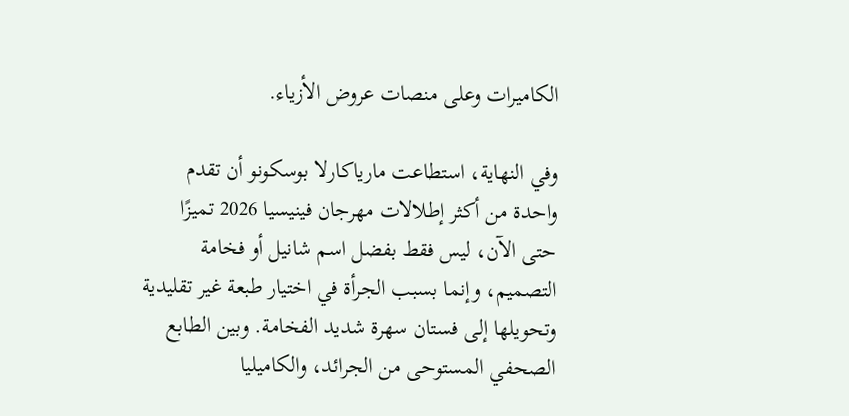الكاميرات وعلى منصات عروض الأزياء.

وفي النهاية، استطاعت مارياكارلا بوسكونو أن تقدم واحدة من أكثر إطلالات مهرجان فينيسيا 2026 تميزًا حتى الآن، ليس فقط بفضل اسم شانيل أو فخامة التصميم، وإنما بسبب الجرأة في اختيار طبعة غير تقليدية وتحويلها إلى فستان سهرة شديد الفخامة. وبين الطابع الصحفي المستوحى من الجرائد، والكاميليا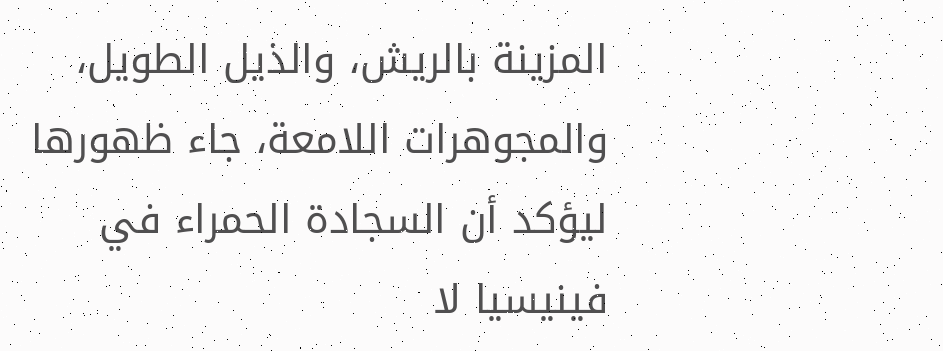المزينة بالريش، والذيل الطويل، والمجوهرات اللامعة، جاء ظهورها ليؤكد أن السجادة الحمراء في فينيسيا لا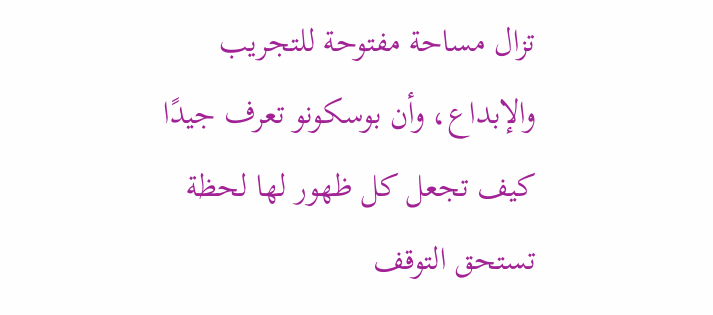تزال مساحة مفتوحة للتجريب والإبداع، وأن بوسكونو تعرف جيدًا كيف تجعل كل ظهور لها لحظة تستحق التوقف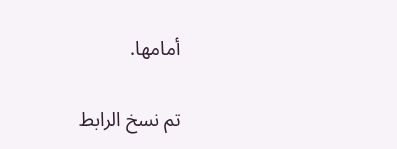أمامها.

تم نسخ الرابط